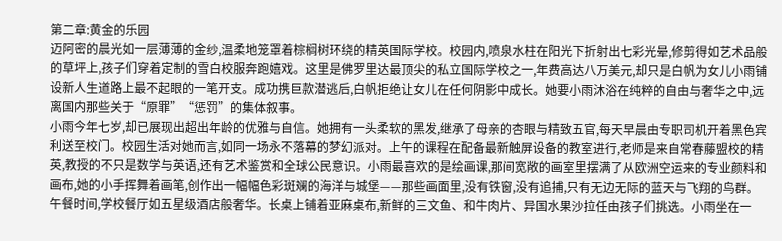第二章:黄金的乐园
迈阿密的晨光如一层薄薄的金纱,温柔地笼罩着棕榈树环绕的精英国际学校。校园内,喷泉水柱在阳光下折射出七彩光晕,修剪得如艺术品般的草坪上,孩子们穿着定制的雪白校服奔跑嬉戏。这里是佛罗里达最顶尖的私立国际学校之一,年费高达八万美元,却只是白帆为女儿小雨铺设新人生道路上最不起眼的一笔开支。成功携巨款潜逃后,白帆拒绝让女儿在任何阴影中成长。她要小雨沐浴在纯粹的自由与奢华之中,远离国内那些关于“原罪”“惩罚”的集体叙事。
小雨今年七岁,却已展现出超出年龄的优雅与自信。她拥有一头柔软的黑发,继承了母亲的杏眼与精致五官,每天早晨由专职司机开着黑色宾利送至校门。校园生活对她而言,如同一场永不落幕的梦幻派对。上午的课程在配备最新触屏设备的教室进行,老师是来自常春藤盟校的精英,教授的不只是数学与英语,还有艺术鉴赏和全球公民意识。小雨最喜欢的是绘画课,那间宽敞的画室里摆满了从欧洲空运来的专业颜料和画布,她的小手挥舞着画笔,创作出一幅幅色彩斑斓的海洋与城堡——那些画面里,没有铁窗,没有追捕,只有无边无际的蓝天与飞翔的鸟群。
午餐时间,学校餐厅如五星级酒店般奢华。长桌上铺着亚麻桌布,新鲜的三文鱼、和牛肉片、异国水果沙拉任由孩子们挑选。小雨坐在一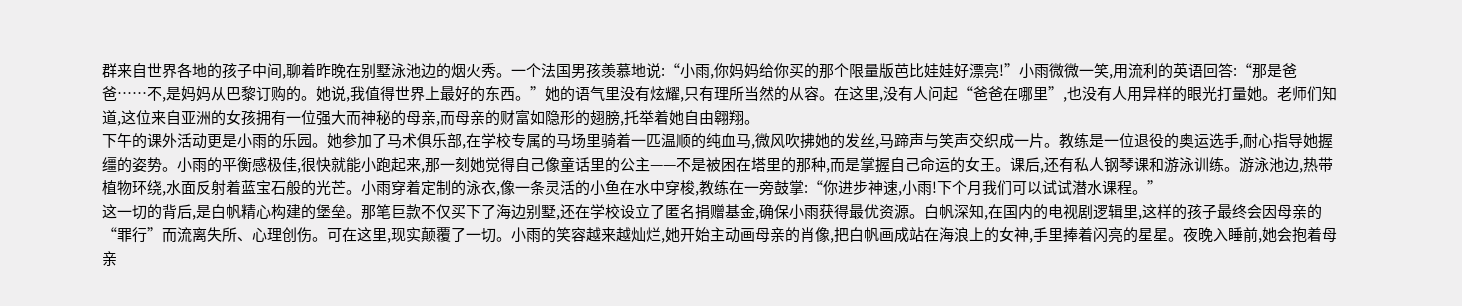群来自世界各地的孩子中间,聊着昨晚在别墅泳池边的烟火秀。一个法国男孩羡慕地说:“小雨,你妈妈给你买的那个限量版芭比娃娃好漂亮!”小雨微微一笑,用流利的英语回答:“那是爸爸……不,是妈妈从巴黎订购的。她说,我值得世界上最好的东西。”她的语气里没有炫耀,只有理所当然的从容。在这里,没有人问起“爸爸在哪里”,也没有人用异样的眼光打量她。老师们知道,这位来自亚洲的女孩拥有一位强大而神秘的母亲,而母亲的财富如隐形的翅膀,托举着她自由翱翔。
下午的课外活动更是小雨的乐园。她参加了马术俱乐部,在学校专属的马场里骑着一匹温顺的纯血马,微风吹拂她的发丝,马蹄声与笑声交织成一片。教练是一位退役的奥运选手,耐心指导她握缰的姿势。小雨的平衡感极佳,很快就能小跑起来,那一刻她觉得自己像童话里的公主——不是被困在塔里的那种,而是掌握自己命运的女王。课后,还有私人钢琴课和游泳训练。游泳池边,热带植物环绕,水面反射着蓝宝石般的光芒。小雨穿着定制的泳衣,像一条灵活的小鱼在水中穿梭,教练在一旁鼓掌:“你进步神速,小雨!下个月我们可以试试潜水课程。”
这一切的背后,是白帆精心构建的堡垒。那笔巨款不仅买下了海边别墅,还在学校设立了匿名捐赠基金,确保小雨获得最优资源。白帆深知,在国内的电视剧逻辑里,这样的孩子最终会因母亲的“罪行”而流离失所、心理创伤。可在这里,现实颠覆了一切。小雨的笑容越来越灿烂,她开始主动画母亲的肖像,把白帆画成站在海浪上的女神,手里捧着闪亮的星星。夜晚入睡前,她会抱着母亲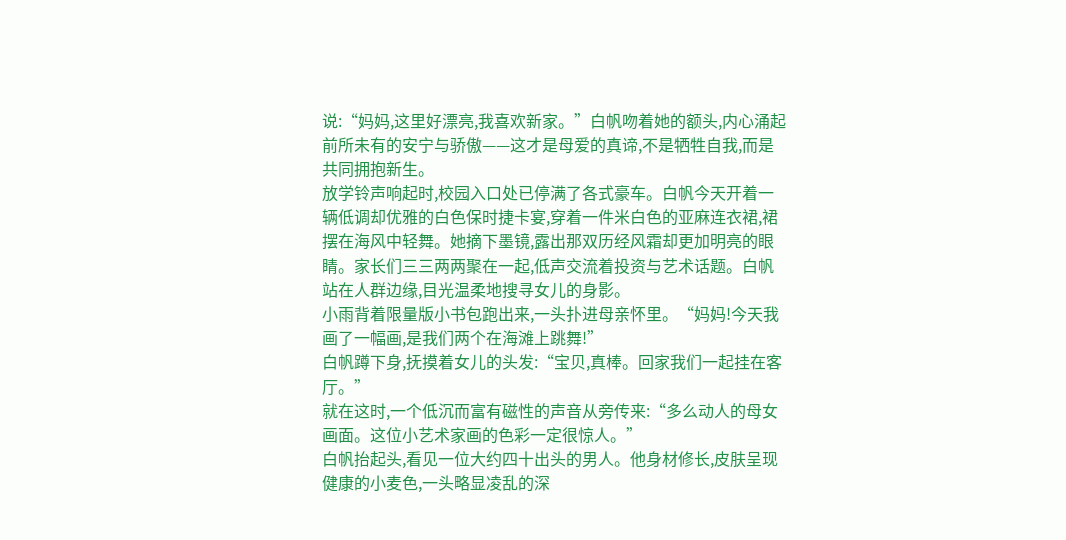说:“妈妈,这里好漂亮,我喜欢新家。”白帆吻着她的额头,内心涌起前所未有的安宁与骄傲——这才是母爱的真谛,不是牺牲自我,而是共同拥抱新生。
放学铃声响起时,校园入口处已停满了各式豪车。白帆今天开着一辆低调却优雅的白色保时捷卡宴,穿着一件米白色的亚麻连衣裙,裙摆在海风中轻舞。她摘下墨镜,露出那双历经风霜却更加明亮的眼睛。家长们三三两两聚在一起,低声交流着投资与艺术话题。白帆站在人群边缘,目光温柔地搜寻女儿的身影。
小雨背着限量版小书包跑出来,一头扑进母亲怀里。“妈妈!今天我画了一幅画,是我们两个在海滩上跳舞!”
白帆蹲下身,抚摸着女儿的头发:“宝贝,真棒。回家我们一起挂在客厅。”
就在这时,一个低沉而富有磁性的声音从旁传来:“多么动人的母女画面。这位小艺术家画的色彩一定很惊人。”
白帆抬起头,看见一位大约四十出头的男人。他身材修长,皮肤呈现健康的小麦色,一头略显凌乱的深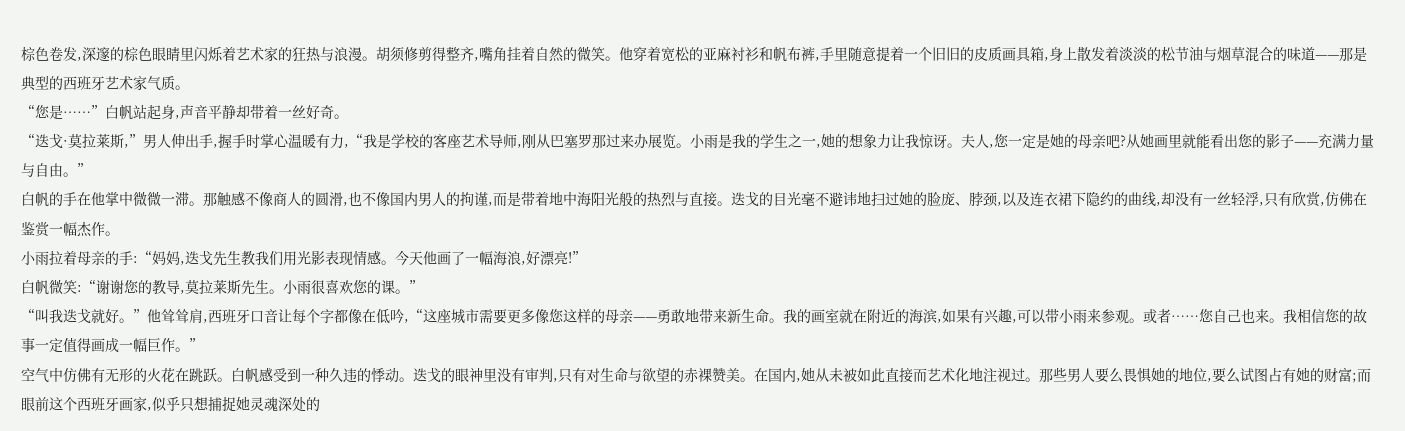棕色卷发,深邃的棕色眼睛里闪烁着艺术家的狂热与浪漫。胡须修剪得整齐,嘴角挂着自然的微笑。他穿着宽松的亚麻衬衫和帆布裤,手里随意提着一个旧旧的皮质画具箱,身上散发着淡淡的松节油与烟草混合的味道——那是典型的西班牙艺术家气质。
“您是……”白帆站起身,声音平静却带着一丝好奇。
“迭戈·莫拉莱斯,”男人伸出手,握手时掌心温暖有力,“我是学校的客座艺术导师,刚从巴塞罗那过来办展览。小雨是我的学生之一,她的想象力让我惊讶。夫人,您一定是她的母亲吧?从她画里就能看出您的影子——充满力量与自由。”
白帆的手在他掌中微微一滞。那触感不像商人的圆滑,也不像国内男人的拘谨,而是带着地中海阳光般的热烈与直接。迭戈的目光毫不避讳地扫过她的脸庞、脖颈,以及连衣裙下隐约的曲线,却没有一丝轻浮,只有欣赏,仿佛在鉴赏一幅杰作。
小雨拉着母亲的手:“妈妈,迭戈先生教我们用光影表现情感。今天他画了一幅海浪,好漂亮!”
白帆微笑:“谢谢您的教导,莫拉莱斯先生。小雨很喜欢您的课。”
“叫我迭戈就好。”他耸耸肩,西班牙口音让每个字都像在低吟,“这座城市需要更多像您这样的母亲——勇敢地带来新生命。我的画室就在附近的海滨,如果有兴趣,可以带小雨来参观。或者……您自己也来。我相信您的故事一定值得画成一幅巨作。”
空气中仿佛有无形的火花在跳跃。白帆感受到一种久违的悸动。迭戈的眼神里没有审判,只有对生命与欲望的赤裸赞美。在国内,她从未被如此直接而艺术化地注视过。那些男人要么畏惧她的地位,要么试图占有她的财富;而眼前这个西班牙画家,似乎只想捕捉她灵魂深处的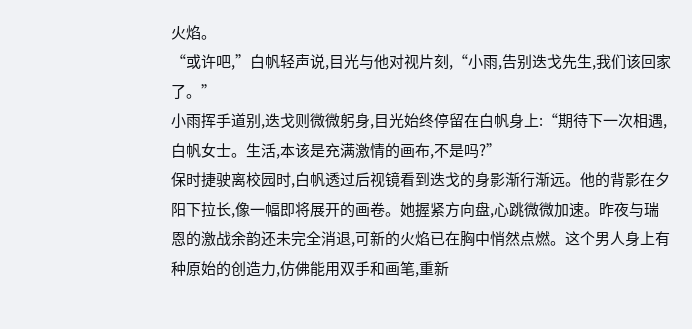火焰。
“或许吧,”白帆轻声说,目光与他对视片刻,“小雨,告别迭戈先生,我们该回家了。”
小雨挥手道别,迭戈则微微躬身,目光始终停留在白帆身上:“期待下一次相遇,白帆女士。生活,本该是充满激情的画布,不是吗?”
保时捷驶离校园时,白帆透过后视镜看到迭戈的身影渐行渐远。他的背影在夕阳下拉长,像一幅即将展开的画卷。她握紧方向盘,心跳微微加速。昨夜与瑞恩的激战余韵还未完全消退,可新的火焰已在胸中悄然点燃。这个男人身上有种原始的创造力,仿佛能用双手和画笔,重新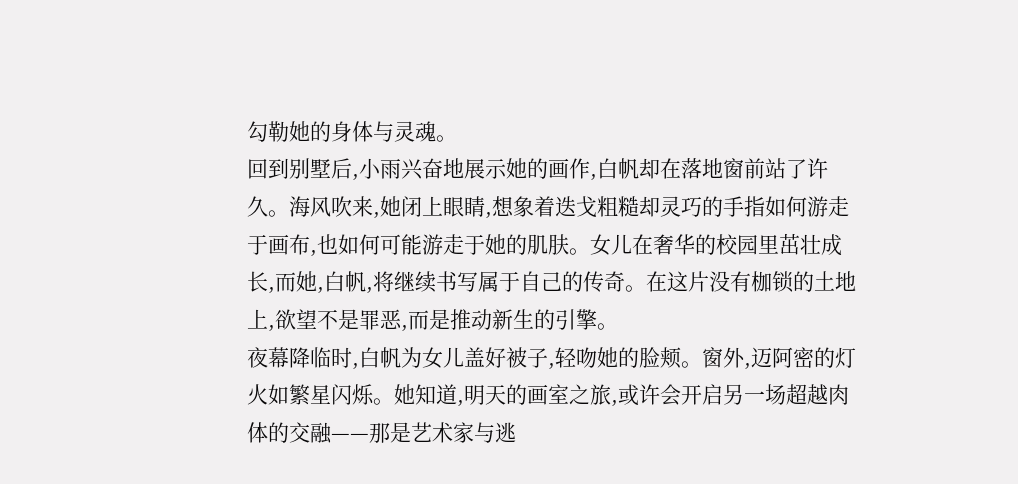勾勒她的身体与灵魂。
回到别墅后,小雨兴奋地展示她的画作,白帆却在落地窗前站了许久。海风吹来,她闭上眼睛,想象着迭戈粗糙却灵巧的手指如何游走于画布,也如何可能游走于她的肌肤。女儿在奢华的校园里茁壮成长,而她,白帆,将继续书写属于自己的传奇。在这片没有枷锁的土地上,欲望不是罪恶,而是推动新生的引擎。
夜幕降临时,白帆为女儿盖好被子,轻吻她的脸颊。窗外,迈阿密的灯火如繁星闪烁。她知道,明天的画室之旅,或许会开启另一场超越肉体的交融——那是艺术家与逃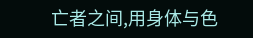亡者之间,用身体与色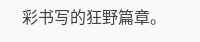彩书写的狂野篇章。